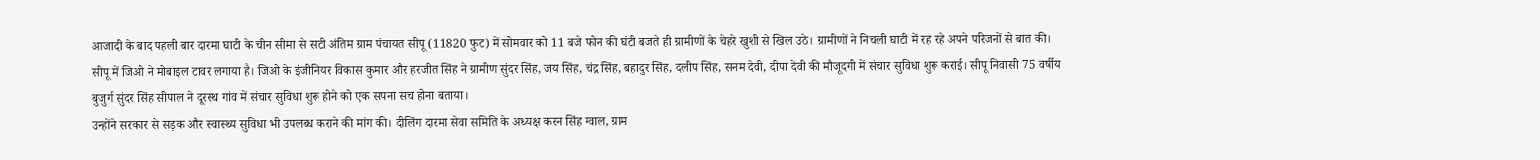आजादी के बाद पहली बार दारमा घाटी के चीन सीमा से सटी अंतिम ग्राम पंचायत सीपू (11820 फुट) में सोमवार को 11 बजे फोन की घंटी बजते ही ग्रामीणों के चेहरे खुशी से खिल उठे। ग्रामीणों ने निचली घाटी में रह रहे अपने परिजनों से बात की।
सीपू में जिओ ने मोबाइल टावर लगाया है। जिओ के इंजीनियर विकास कुमार और हरजीत सिंह ने ग्रामीण सुंदर सिंह, जय सिंह, चंद्र सिंह, बहादुर सिंह, दलीप सिंह, सनम देवी, दीपा देवी की मौजूदगी में संचार सुविधा शुरू कराई। सीपू निवासी 75 वर्षीय बुजुर्ग सुंदर सिंह सीपाल ने दूरस्थ गांव में संचार सुविधा शुरू होने को एक सपना सच होना बताया।
उन्होंने सरकार से सड़क और स्वास्थ्य सुविधा भी उपलब्ध कराने की मांग की। दीलिंग दारमा सेवा समिति के अध्यक्ष करन सिंह ग्वाल, ग्राम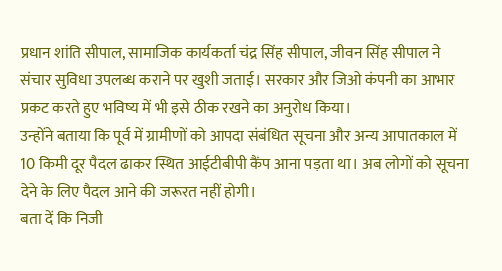प्रधान शांति सीपाल, सामाजिक कार्यकर्ता चंद्र सिंह सीपाल, जीवन सिंह सीपाल ने संचार सुविधा उपलब्ध कराने पर खुशी जताई। सरकार और जिओ कंपनी का आभार प्रकट करते हुए भविष्य में भी इसे ठीक रखने का अनुरोध किया।
उन्होंने बताया कि पूर्व में ग्रामीणों को आपदा संबंधित सूचना और अन्य आपातकाल में 10 किमी दूर पैदल ढाकर स्थित आईटीबीपी कैंप आना पड़ता था। अब लोगों को सूचना देने के लिए पैदल आने की जरूरत नहीं होगी।
बता दें कि निजी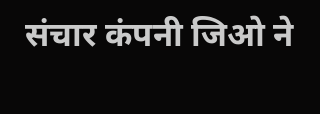संचार कंपनी जिओ ने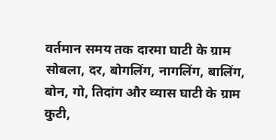वर्तमान समय तक दारमा घाटी के ग्राम सोबला, दर, बोगलिंग, नागलिंग, बालिंग, बोन, गो, तिदांग और व्यास घाटी के ग्राम कुटी,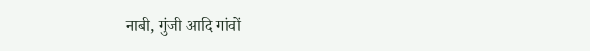नाबी, गुंजी आदि गांवों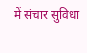में संचार सुविधा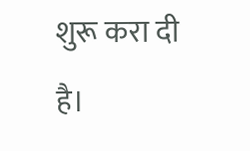शुरू करा दी है।